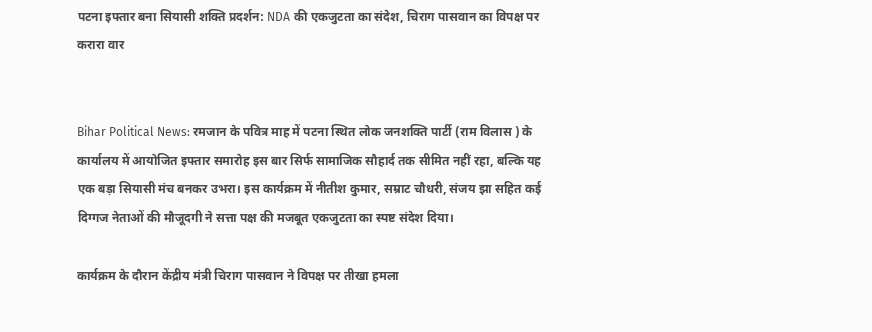पटना इफ्तार बना सियासी शक्ति प्रदर्शन: NDA की एकजुटता का संदेश, चिराग पासवान का विपक्ष पर करारा वार


Bihar Political News: रमजान के पवित्र माह में पटना स्थित लोक जनशक्ति पार्टी (राम विलास ) के कार्यालय में आयोजित इफ्तार समारोह इस बार सिर्फ सामाजिक सौहार्द तक सीमित नहीं रहा, बल्कि यह एक बड़ा सियासी मंच बनकर उभरा। इस कार्यक्रम में नीतीश कुमार, सम्राट चौधरी, संजय झा सहित कई दिग्गज नेताओं की मौजूदगी ने सत्ता पक्ष की मजबूत एकजुटता का स्पष्ट संदेश दिया।

कार्यक्रम के दौरान केंद्रीय मंत्री चिराग पासवान ने विपक्ष पर तीखा हमला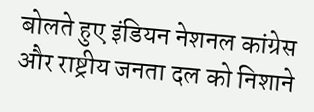बोलते हुए इंडियन नेशनल कांग्रेस और राष्ट्रीय जनता दल को निशाने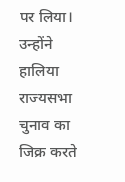पर लिया। उन्होंने हालिया राज्यसभा चुनाव का जिक्र करते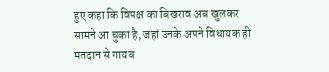हुए कहा कि विपक्ष का बिखराव अब खुलकर सामने आ चुका है, जहां उनके अपने विधायक ही मतदान से गायब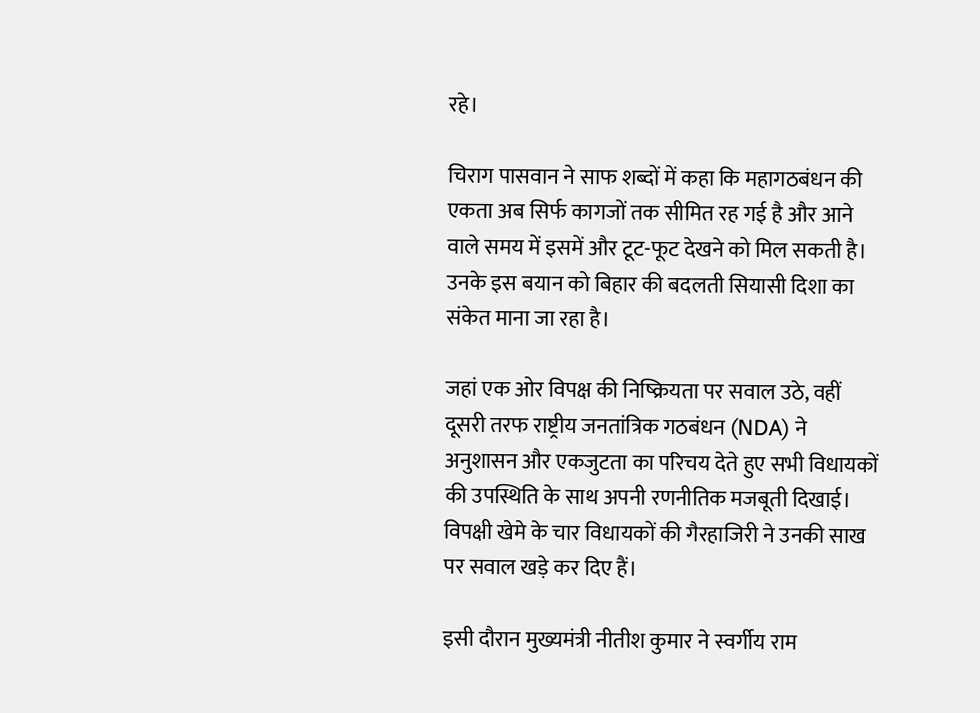रहे।

चिराग पासवान ने साफ शब्दों में कहा कि महागठबंधन की एकता अब सिर्फ कागजों तक सीमित रह गई है और आने वाले समय में इसमें और टूट-फूट देखने को मिल सकती है। उनके इस बयान को बिहार की बदलती सियासी दिशा का संकेत माना जा रहा है।

जहां एक ओर विपक्ष की निष्क्रियता पर सवाल उठे, वहीं दूसरी तरफ राष्ट्रीय जनतांत्रिक गठबंधन (NDA) ने अनुशासन और एकजुटता का परिचय देते हुए सभी विधायकों की उपस्थिति के साथ अपनी रणनीतिक मजबूती दिखाई। विपक्षी खेमे के चार विधायकों की गैरहाजिरी ने उनकी साख पर सवाल खड़े कर दिए हैं।

इसी दौरान मुख्यमंत्री नीतीश कुमार ने स्वर्गीय राम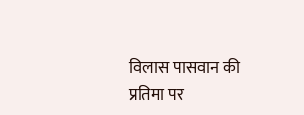विलास पासवान की प्रतिमा पर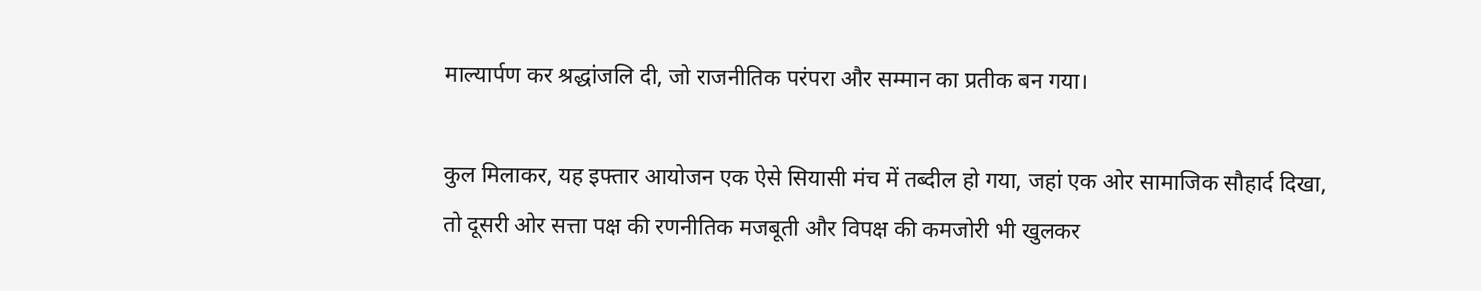माल्यार्पण कर श्रद्धांजलि दी, जो राजनीतिक परंपरा और सम्मान का प्रतीक बन गया।

कुल मिलाकर, यह इफ्तार आयोजन एक ऐसे सियासी मंच में तब्दील हो गया, जहां एक ओर सामाजिक सौहार्द दिखा, तो दूसरी ओर सत्ता पक्ष की रणनीतिक मजबूती और विपक्ष की कमजोरी भी खुलकर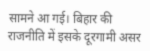सामने आ गई। बिहार की राजनीति में इसके दूरगामी असर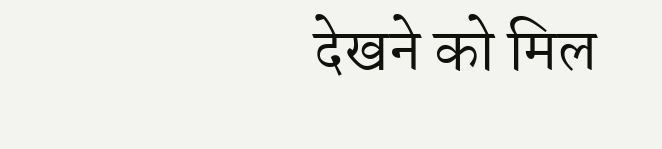देखने को मिल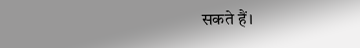सकते हैं।